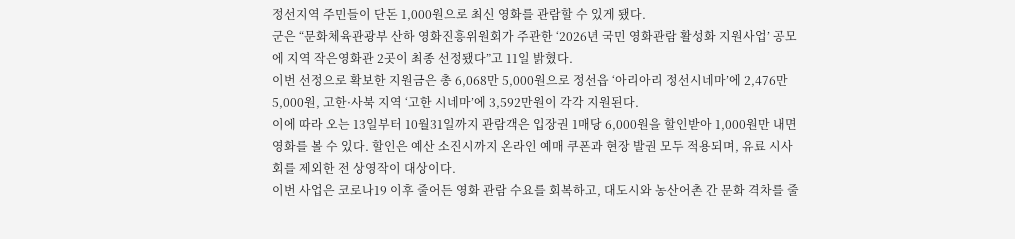정선지역 주민들이 단돈 1,000원으로 최신 영화를 관람할 수 있게 됐다.
군은 “문화체육관광부 산하 영화진흥위원회가 주관한 ‘2026년 국민 영화관람 활성화 지원사업’ 공모에 지역 작은영화관 2곳이 최종 선정됐다”고 11일 밝혔다.
이번 선정으로 확보한 지원금은 총 6,068만 5,000원으로 정선읍 ‘아리아리 정선시네마’에 2,476만 5,000원, 고한·사북 지역 ‘고한 시네마’에 3,592만원이 각각 지원된다.
이에 따라 오는 13일부터 10월31일까지 관람객은 입장권 1매당 6,000원을 할인받아 1,000원만 내면 영화를 볼 수 있다. 할인은 예산 소진시까지 온라인 예매 쿠폰과 현장 발권 모두 적용되며, 유료 시사회를 제외한 전 상영작이 대상이다.
이번 사업은 코로나19 이후 줄어든 영화 관람 수요를 회복하고, 대도시와 농산어촌 간 문화 격차를 줄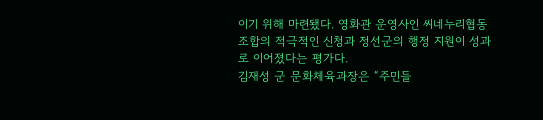이기 위해 마련됐다. 영화관 운영사인 씨네누리협동조합의 적극적인 신청과 정선군의 행정 지원이 성과로 이어졌다는 평가다.
김재성 군 문화체육과장은 “주민들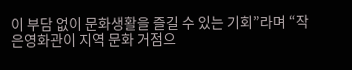이 부담 없이 문화생활을 즐길 수 있는 기회”라며 “작은영화관이 지역 문화 거점으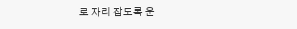로 자리 잡도록 운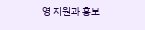영 지원과 홍보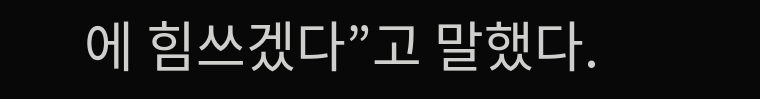에 힘쓰겠다”고 말했다.